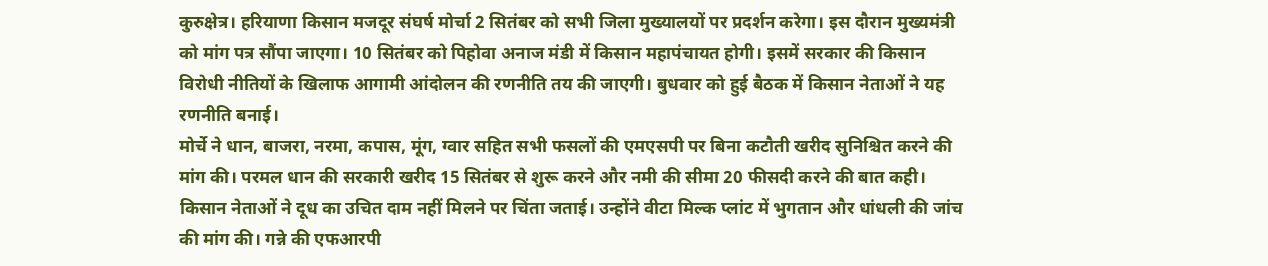कुरुक्षेत्र। हरियाणा किसान मजदूर संघर्ष मोर्चा 2 सितंबर को सभी जिला मुख्यालयों पर प्रदर्शन करेगा। इस दौरान मुख्यमंत्री को मांग पत्र सौंपा जाएगा। 10 सितंबर को पिहोवा अनाज मंडी में किसान महापंचायत होगी। इसमें सरकार की किसान विरोधी नीतियों के खिलाफ आगामी आंदोलन की रणनीति तय की जाएगी। बुधवार को हुई बैठक में किसान नेताओं ने यह रणनीति बनाई।
मोर्चे ने धान, बाजरा, नरमा, कपास, मूंग, ग्वार सहित सभी फसलों की एमएसपी पर बिना कटौती खरीद सुनिश्चित करने की मांग की। परमल धान की सरकारी खरीद 15 सितंबर से शुरू करने और नमी की सीमा 20 फीसदी करने की बात कही। किसान नेताओं ने दूध का उचित दाम नहीं मिलने पर चिंता जताई। उन्होंने वीटा मिल्क प्लांट में भुगतान और धांधली की जांच की मांग की। गन्ने की एफआरपी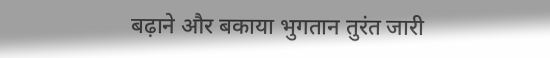बढ़ाने और बकाया भुगतान तुरंत जारी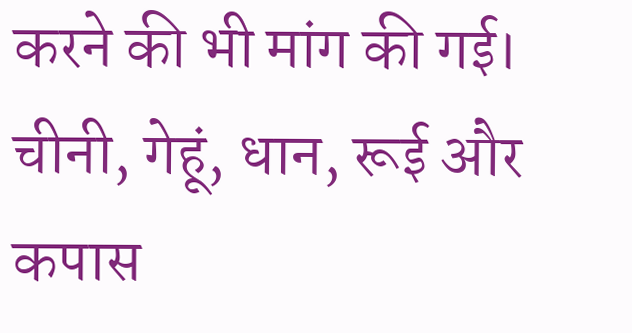करने की भी मांग की गई। चीनी, गेहूं, धान, रूई और कपास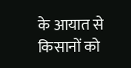के आयात से किसानों को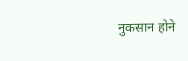नुकसान होने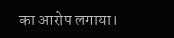का आरोप लगाया।